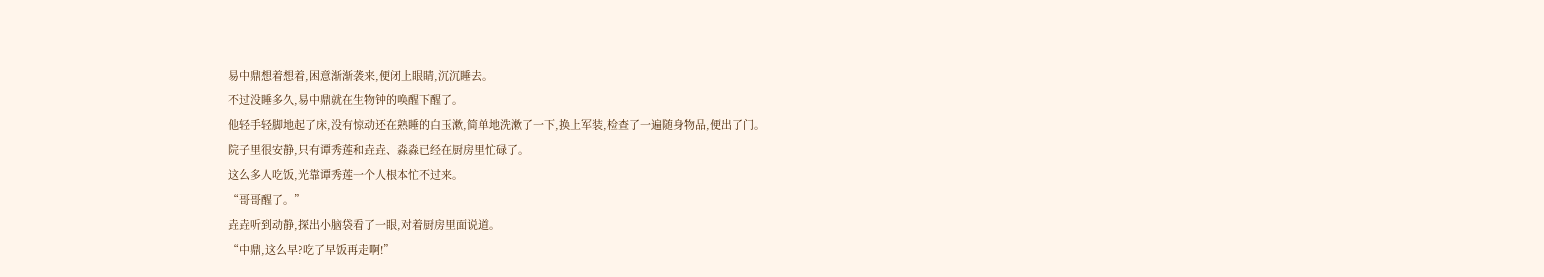易中鼎想着想着,困意渐渐袭来,便闭上眼睛,沉沉睡去。
不过没睡多久,易中鼎就在生物钟的唤醒下醒了。
他轻手轻脚地起了床,没有惊动还在熟睡的白玉漱,简单地洗漱了一下,换上军装,检查了一遍随身物品,便出了门。
院子里很安静,只有谭秀莲和垚垚、淼淼已经在厨房里忙碌了。
这么多人吃饭,光靠谭秀莲一个人根本忙不过来。
“哥哥醒了。”
垚垚听到动静,探出小脑袋看了一眼,对着厨房里面说道。
“中鼎,这么早?吃了早饭再走啊!”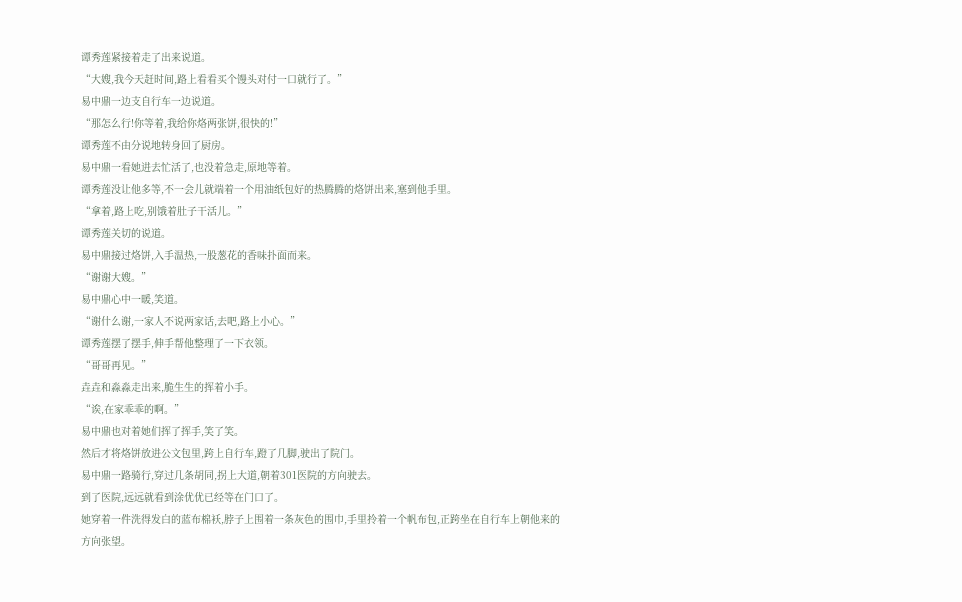谭秀莲紧接着走了出来说道。
“大嫂,我今天赶时间,路上看看买个馒头对付一口就行了。”
易中鼎一边支自行车一边说道。
“那怎么行!你等着,我给你烙两张饼,很快的!”
谭秀莲不由分说地转身回了厨房。
易中鼎一看她进去忙活了,也没着急走,原地等着。
谭秀莲没让他多等,不一会儿就端着一个用油纸包好的热腾腾的烙饼出来,塞到他手里。
“拿着,路上吃,别饿着肚子干活儿。”
谭秀莲关切的说道。
易中鼎接过烙饼,入手温热,一股葱花的香味扑面而来。
“谢谢大嫂。”
易中鼎心中一暖,笑道。
“谢什么谢,一家人不说两家话,去吧,路上小心。”
谭秀莲摆了摆手,伸手帮他整理了一下衣领。
“哥哥再见。”
垚垚和淼淼走出来,脆生生的挥着小手。
“诶,在家乖乖的啊。”
易中鼎也对着她们挥了挥手,笑了笑。
然后才将烙饼放进公文包里,跨上自行车,蹬了几脚,驶出了院门。
易中鼎一路骑行,穿过几条胡同,拐上大道,朝着301医院的方向驶去。
到了医院,远远就看到涂优优已经等在门口了。
她穿着一件洗得发白的蓝布棉袄,脖子上围着一条灰色的围巾,手里拎着一个帆布包,正跨坐在自行车上朝他来的方向张望。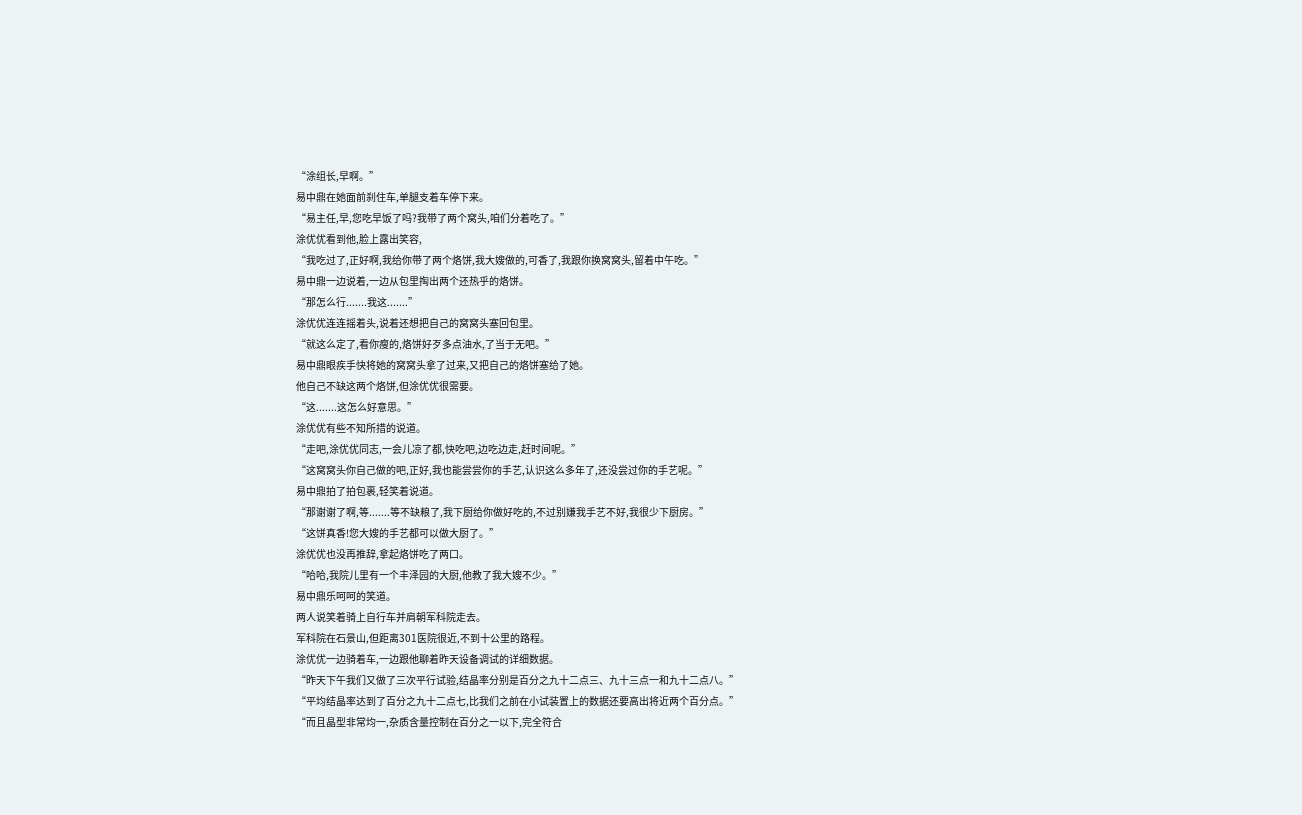“涂组长,早啊。”
易中鼎在她面前刹住车,单腿支着车停下来。
“易主任,早,您吃早饭了吗?我带了两个窝头,咱们分着吃了。”
涂优优看到他,脸上露出笑容,
“我吃过了,正好啊,我给你带了两个烙饼,我大嫂做的,可香了,我跟你换窝窝头,留着中午吃。”
易中鼎一边说着,一边从包里掏出两个还热乎的烙饼。
“那怎么行.......我这.......”
涂优优连连摇着头,说着还想把自己的窝窝头塞回包里。
“就这么定了,看你瘦的,烙饼好歹多点油水,了当于无吧。”
易中鼎眼疾手快将她的窝窝头拿了过来,又把自己的烙饼塞给了她。
他自己不缺这两个烙饼,但涂优优很需要。
“这.......这怎么好意思。”
涂优优有些不知所措的说道。
“走吧,涂优优同志,一会儿凉了都,快吃吧,边吃边走,赶时间呢。”
“这窝窝头你自己做的吧,正好,我也能尝尝你的手艺,认识这么多年了,还没尝过你的手艺呢。”
易中鼎拍了拍包裹,轻笑着说道。
“那谢谢了啊,等.......等不缺粮了,我下厨给你做好吃的,不过别嫌我手艺不好,我很少下厨房。”
“这饼真香!您大嫂的手艺都可以做大厨了。”
涂优优也没再推辞,拿起烙饼吃了两口。
“哈哈,我院儿里有一个丰泽园的大厨,他教了我大嫂不少。”
易中鼎乐呵呵的笑道。
两人说笑着骑上自行车并肩朝军科院走去。
军科院在石景山,但距离301医院很近,不到十公里的路程。
涂优优一边骑着车,一边跟他聊着昨天设备调试的详细数据。
“昨天下午我们又做了三次平行试验,结晶率分别是百分之九十二点三、九十三点一和九十二点八。”
“平均结晶率达到了百分之九十二点七,比我们之前在小试装置上的数据还要高出将近两个百分点。”
“而且晶型非常均一,杂质含量控制在百分之一以下,完全符合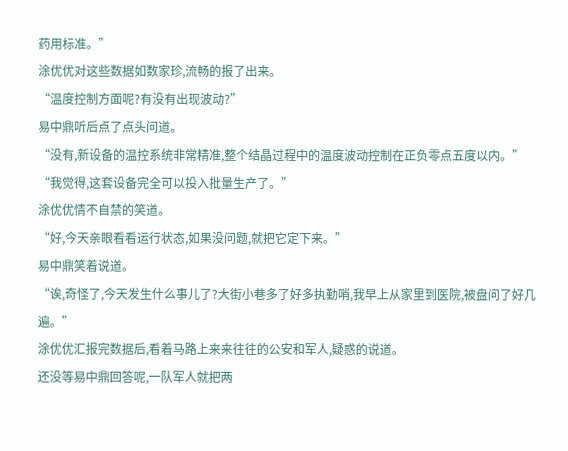药用标准。”
涂优优对这些数据如数家珍,流畅的报了出来。
“温度控制方面呢?有没有出现波动?”
易中鼎听后点了点头问道。
“没有,新设备的温控系统非常精准,整个结晶过程中的温度波动控制在正负零点五度以内。”
“我觉得,这套设备完全可以投入批量生产了。”
涂优优情不自禁的笑道。
“好,今天亲眼看看运行状态,如果没问题,就把它定下来。”
易中鼎笑着说道。
“诶,奇怪了,今天发生什么事儿了?大街小巷多了好多执勤哨,我早上从家里到医院,被盘问了好几遍。”
涂优优汇报完数据后,看着马路上来来往往的公安和军人,疑惑的说道。
还没等易中鼎回答呢,一队军人就把两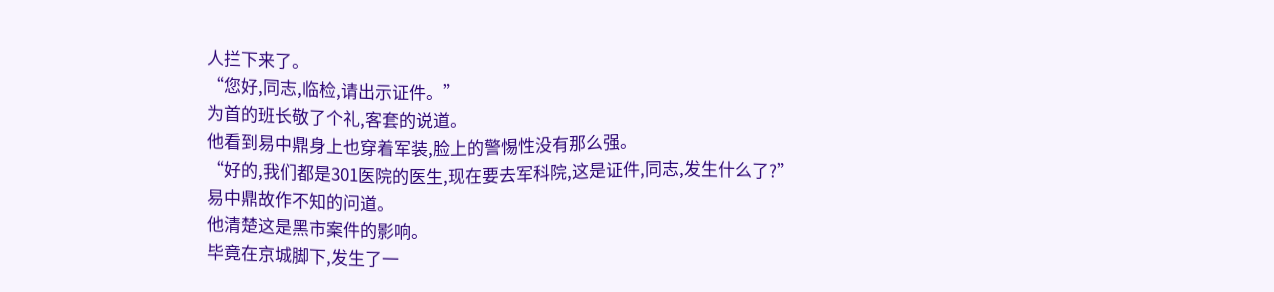人拦下来了。
“您好,同志,临检,请出示证件。”
为首的班长敬了个礼,客套的说道。
他看到易中鼎身上也穿着军装,脸上的警惕性没有那么强。
“好的,我们都是301医院的医生,现在要去军科院,这是证件,同志,发生什么了?”
易中鼎故作不知的问道。
他清楚这是黑市案件的影响。
毕竟在京城脚下,发生了一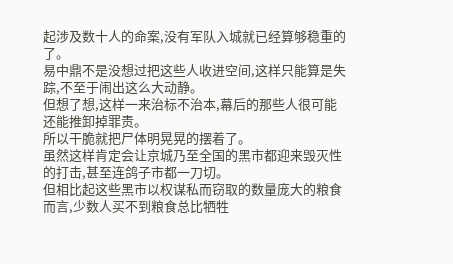起涉及数十人的命案,没有军队入城就已经算够稳重的了。
易中鼎不是没想过把这些人收进空间,这样只能算是失踪,不至于闹出这么大动静。
但想了想,这样一来治标不治本,幕后的那些人很可能还能推卸掉罪责。
所以干脆就把尸体明晃晃的摆着了。
虽然这样肯定会让京城乃至全国的黑市都迎来毁灭性的打击,甚至连鸽子市都一刀切。
但相比起这些黑市以权谋私而窃取的数量庞大的粮食而言,少数人买不到粮食总比牺牲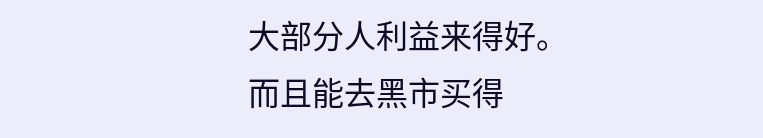大部分人利益来得好。
而且能去黑市买得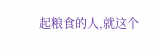起粮食的人,就这个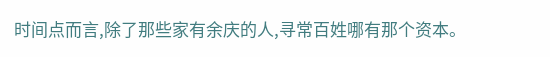时间点而言,除了那些家有余庆的人,寻常百姓哪有那个资本。